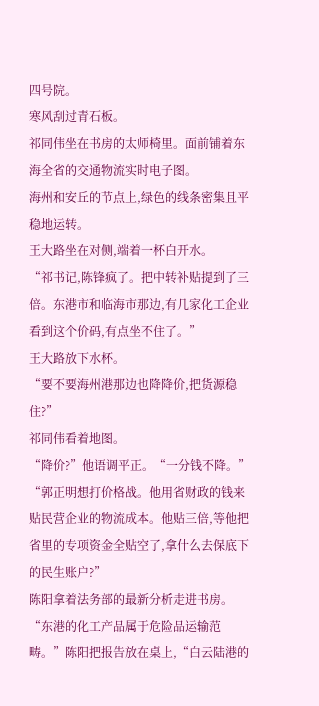四号院。
寒风刮过青石板。
祁同伟坐在书房的太师椅里。面前铺着东海全省的交通物流实时电子图。
海州和安丘的节点上,绿色的线条密集且平稳地运转。
王大路坐在对侧,端着一杯白开水。
“祁书记,陈锋疯了。把中转补贴提到了三倍。东港市和临海市那边,有几家化工企业看到这个价码,有点坐不住了。”
王大路放下水杯。
“要不要海州港那边也降降价,把货源稳住?”
祁同伟看着地图。
“降价?”他语调平正。“一分钱不降。”
“郭正明想打价格战。他用省财政的钱来贴民营企业的物流成本。他贴三倍,等他把省里的专项资金全贴空了,拿什么去保底下的民生账户?”
陈阳拿着法务部的最新分析走进书房。
“东港的化工产品属于危险品运输范畴。”陈阳把报告放在桌上,“白云陆港的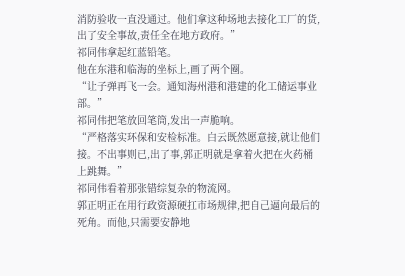消防验收一直没通过。他们拿这种场地去接化工厂的货,出了安全事故,责任全在地方政府。”
祁同伟拿起红蓝铅笔。
他在东港和临海的坐标上,画了两个圈。
“让子弹再飞一会。通知海州港和港建的化工储运事业部。”
祁同伟把笔放回笔筒,发出一声脆响。
“严格落实环保和安检标准。白云既然愿意接,就让他们接。不出事则已,出了事,郭正明就是拿着火把在火药桶上跳舞。”
祁同伟看着那张错综复杂的物流网。
郭正明正在用行政资源硬扛市场规律,把自己逼向最后的死角。而他,只需要安静地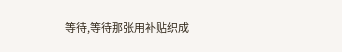等待,等待那张用补贴织成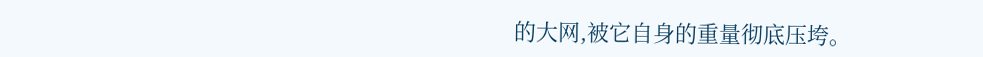的大网,被它自身的重量彻底压垮。